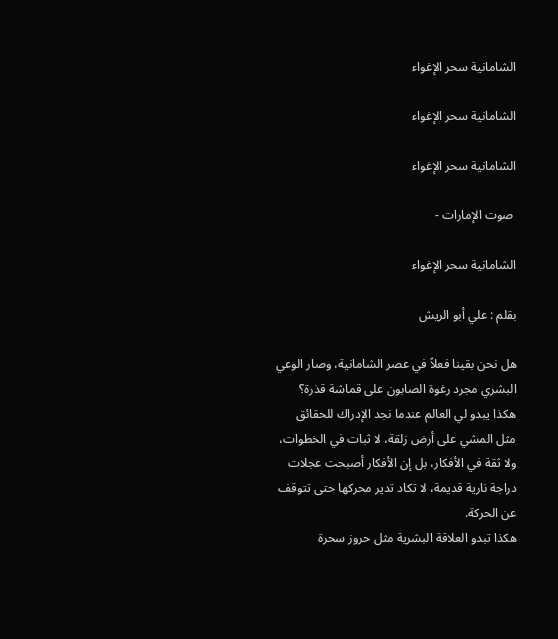الشامانية سحر الإغواء

الشامانية سحر الإغواء

الشامانية سحر الإغواء

 صوت الإمارات -

الشامانية سحر الإغواء

بقلم : علي أبو الريش

هل نحن بقينا فعلاً في عصر الشامانية، وصار الوعي البشري مجرد رغوة الصابون على قماشة قذرة؟ هكذا يبدو لي العالم عندما نجد الإدراك للحقائق مثل المشي على أرض زلقة، لا ثبات في الخطوات، ولا ثقة في الأفكار، بل إن الأفكار أصبحت عجلات دراجة نارية قديمة، لا تكاد تدير محركها حتى تتوقف عن الحركة.
هكذا تبدو العلاقة البشرية مثل حروز سحرة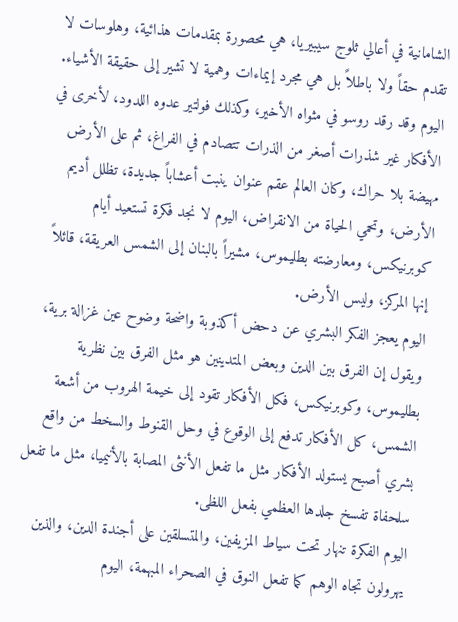الشامانية في أعالي ثلوج سيبيريا، هي محصورة بمقدمات هذائية، وهلوسات لا تقدم حقاً ولا باطلاً بل هي مجرد إيماءات وهمية لا تشير إلى حقيقة الأشياء.
اليوم وقد رقد روسو في مثواه الأخير، وكذلك فولتير عدوه اللدود، لأخرى في الأفكار غير شذرات أصغر من الذرات تتصادم في الفراغ، ثم على الأرض مهيضة بلا حراك، وكان العالم عقم عنوان ينبت أعشاباً جديدة، تظلل أديم الأرض، وتحمي الحياة من الانقراض، اليوم لا نجد فكرة تستعيد أيام كوبرنيكس، ومعارضته بطليموس، مشيراً بالبنان إلى الشمس العريقة، قائلاً إنها المركز، وليس الأرض.
اليوم يعجز الفكر البشري عن دحض أكذوبة واضحة وضوح عين غزالة برية، ويقول إن الفرق بين الدين وبعض المتدينين هو مثل الفرق بين نظرية بطليموس، وكوبرنيكس، فكل الأفكار تقود إلى خيمة الهروب من أشعة الشمس، كل الأفكار تدفع إلى الوقوع في وحل القنوط والسخط من واقع بشري أصبح يستولد الأفكار مثل ما تفعل الأنثى المصابة بالأنيميا، مثل ما تفعل سلحفاة تفسخ جلدها العظمي بفعل اللظى.
اليوم الفكرة تنهار تحت سياط المزيفين، والمتسلقين على أجندة الدين، والذين يهرولون تجاه الوهم كما تفعل النوق في الصحراء المبهمة، اليوم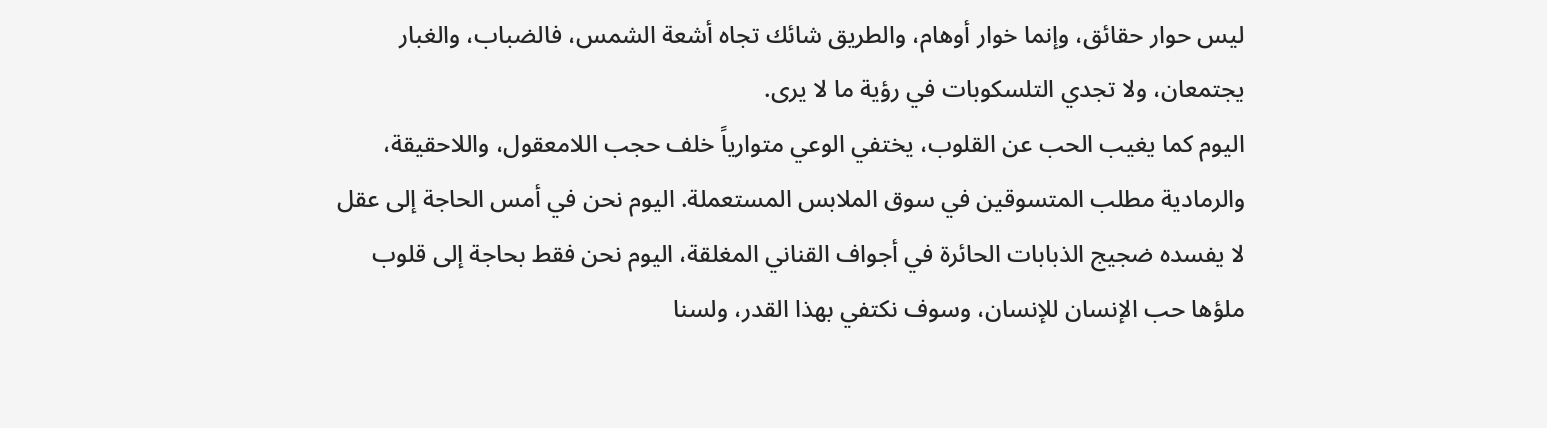ليس حوار حقائق، وإنما خوار أوهام، والطريق شائك تجاه أشعة الشمس، فالضباب، والغبار يجتمعان، ولا تجدي التلسكوبات في رؤية ما لا يرى.
اليوم كما يغيب الحب عن القلوب، يختفي الوعي متوارياً خلف حجب اللامعقول، واللاحقيقة، والرمادية مطلب المتسوقين في سوق الملابس المستعملة. اليوم نحن في أمس الحاجة إلى عقل لا يفسده ضجيج الذبابات الحائرة في أجواف القناني المغلقة، اليوم نحن فقط بحاجة إلى قلوب ملؤها حب الإنسان للإنسان، وسوف نكتفي بهذا القدر، ولسنا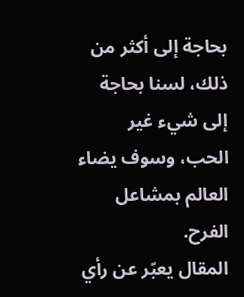بحاجة إلى أكثر من ذلك، لسنا بحاجة إلى شيء غير الحب، وسوف يضاء العالم بمشاعل الفرح.
المقال يعبّر عن رأي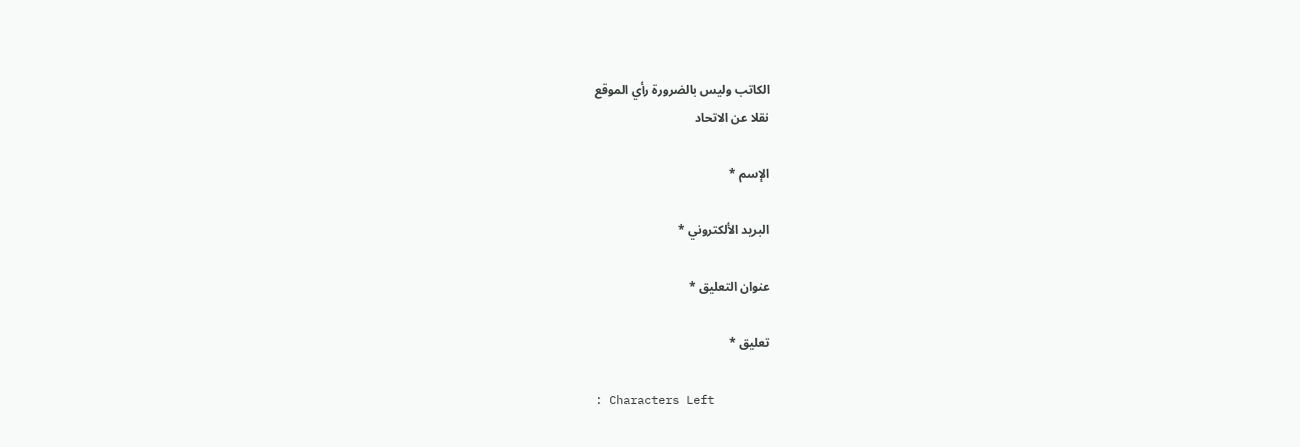الكاتب وليس بالضرورة رأي الموقع
نقلا عن الاتحاد

الإسم *

البريد الألكتروني *

عنوان التعليق *

تعليق *

: Characters Left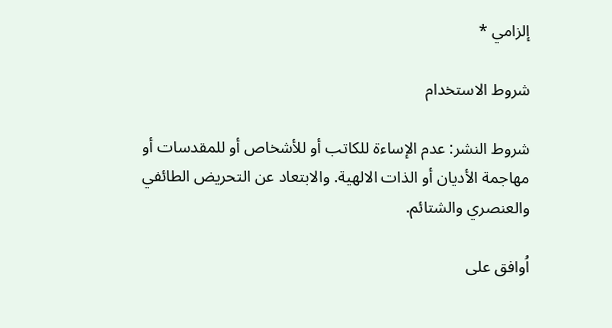إلزامي *

شروط الاستخدام

شروط النشر: عدم الإساءة للكاتب أو للأشخاص أو للمقدسات أو مهاجمة الأديان أو الذات الالهية. والابتعاد عن التحريض الطائفي والعنصري والشتائم.

اُوافق على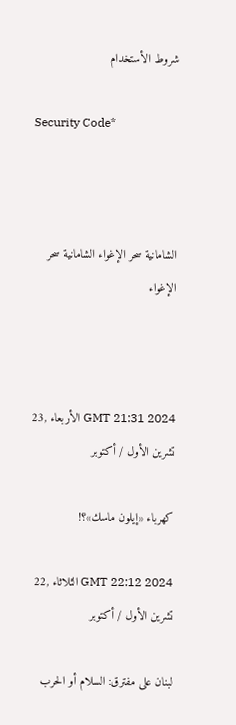شروط الأستخدام

Security Code*



الشامانية سحر الإغواء الشامانية سحر الإغواء



GMT 21:31 2024 الأربعاء ,23 تشرين الأول / أكتوبر

كهرباء «إيلون ماسك»؟!

GMT 22:12 2024 الثلاثاء ,22 تشرين الأول / أكتوبر

لبنان على مفترق: السلام أو الحرب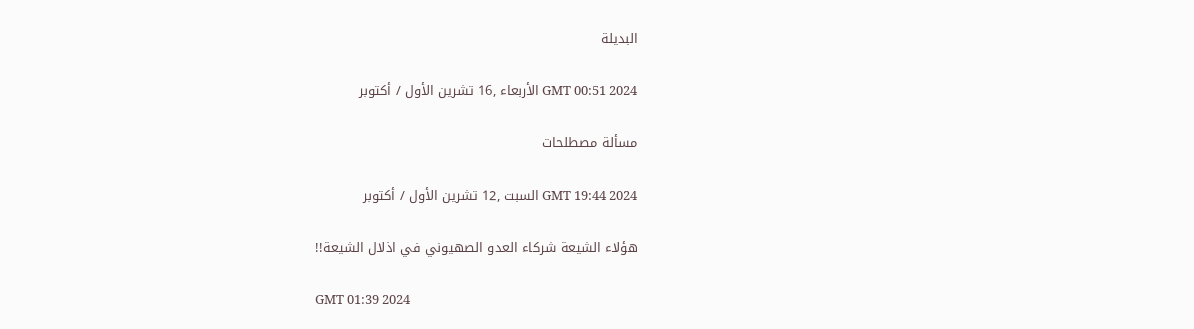البديلة

GMT 00:51 2024 الأربعاء ,16 تشرين الأول / أكتوبر

مسألة مصطلحات

GMT 19:44 2024 السبت ,12 تشرين الأول / أكتوبر

هؤلاء الشيعة شركاء العدو الصهيوني في اذلال الشيعة!!

GMT 01:39 2024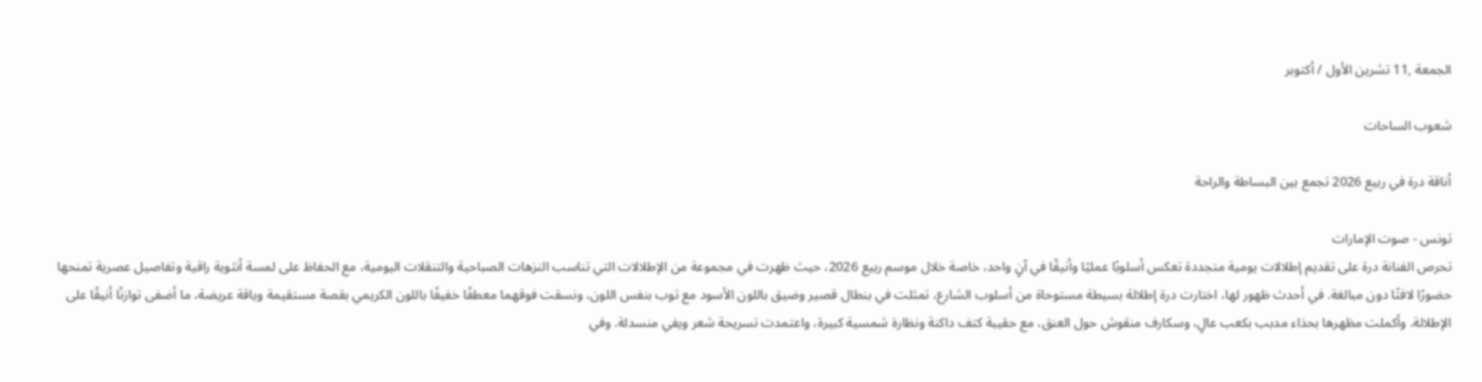الجمعة ,11 تشرين الأول / أكتوبر

شعوب الساحات

أناقة درة في ربيع 2026 تجمع بين البساطة والراحة

تونس - صوت الإمارات
تحرص الفنانة درة على تقديم إطلالات يومية متجددة تعكس أسلوبًا عمليًا وأنيقًا في آنٍ واحد، خاصة خلال موسم ربيع 2026، حيث ظهرت في مجموعة من الإطلالات التي تناسب النزهات الصباحية والتنقلات اليومية، مع الحفاظ على لمسة أنثوية راقية وتفاصيل عصرية تمنحها حضورًا لافتًا دون مبالغة. في أحدث ظهور لها، اختارت درة إطلالة بسيطة مستوحاة من أسلوب الشارع، تمثلت في بنطال قصير وضيق باللون الأسود مع توب بنفس اللون، ونسقت فوقهما معطفًا خفيفًا باللون الكريمي بقصة مستقيمة وياقة عريضة، ما أضفى توازنًا أنيقًا على الإطلالة. وأكملت مظهرها بحذاء مدبب بكعب عالٍ، وسكارف منقوش حول العنق، مع حقيبة كتف داكنة ونظارة شمسية كبيرة، واعتمدت تسريحة شعر ويفي منسدلة. وفي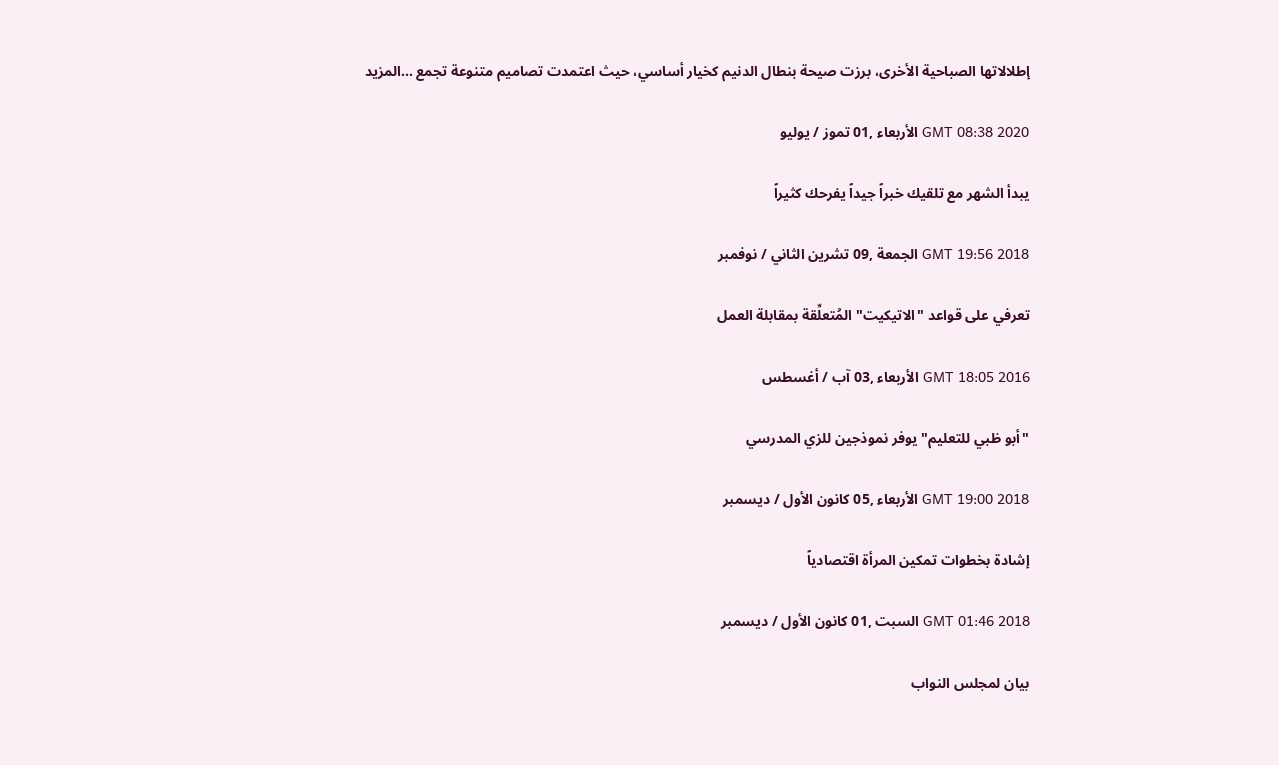إطلالاتها الصباحية الأخرى، برزت صيحة بنطال الدنيم كخيار أساسي، حيث اعتمدت تصاميم متنوعة تجمع ...المزيد

GMT 08:38 2020 الأربعاء ,01 تموز / يوليو

يبدأ الشهر مع تلقيك خبراً جيداً يفرحك كثيراً

GMT 19:56 2018 الجمعة ,09 تشرين الثاني / نوفمبر

تعرفي على قواعد "الاتيكيت" المُتعلِّقة بمقابلة العمل

GMT 18:05 2016 الأربعاء ,03 آب / أغسطس

"أبو ظبي للتعليم" يوفر نموذجين للزي المدرسي

GMT 19:00 2018 الأربعاء ,05 كانون الأول / ديسمبر

إشادة بخطوات تمكين المرأة اقتصادياً

GMT 01:46 2018 السبت ,01 كانون الأول / ديسمبر

بيان لمجلس النواب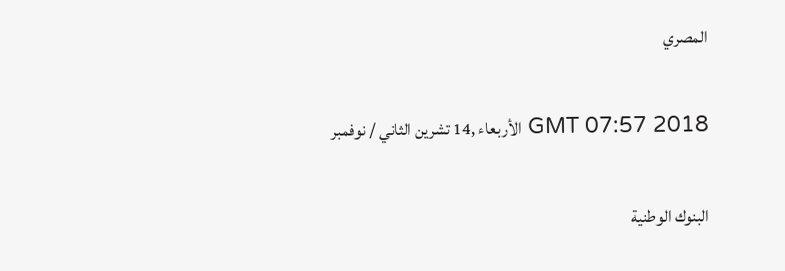المصري

GMT 07:57 2018 الأربعاء ,14 تشرين الثاني / نوفمبر

البنوك الوطنية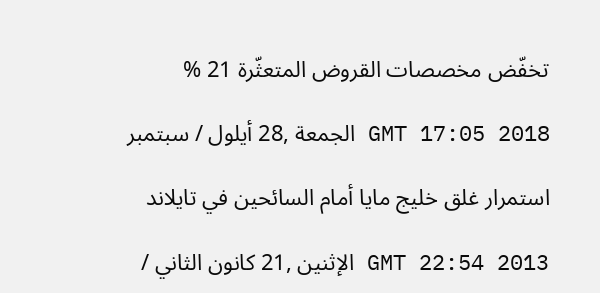تخفّض مخصصات القروض المتعثّرة 21 %

GMT 17:05 2018 الجمعة ,28 أيلول / سبتمبر

استمرار غلق خليج مايا أمام السائحين في تايلاند

GMT 22:54 2013 الإثنين ,21 كانون الثاني /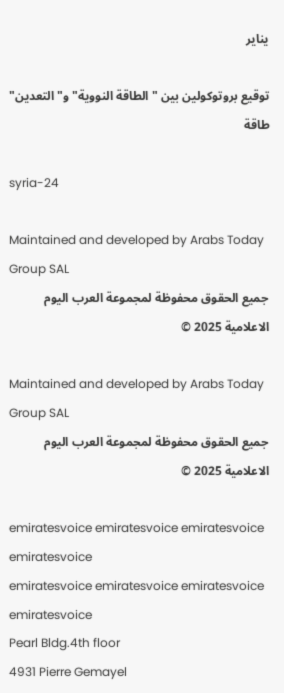يناير

توقيع بروتوكولين بين "الطاقة النووية" و"التعدين" طاقة

syria-24

Maintained and developed by Arabs Today Group SAL
جميع الحقوق محفوظة لمجموعة العرب اليوم الاعلامية 2025 ©

Maintained and developed by Arabs Today Group SAL
جميع الحقوق محفوظة لمجموعة العرب اليوم الاعلامية 2025 ©

emiratesvoice emiratesvoice emiratesvoice emiratesvoice
emiratesvoice emiratesvoice emiratesvoice
emiratesvoice
Pearl Bldg.4th floor
4931 Pierre Gemayel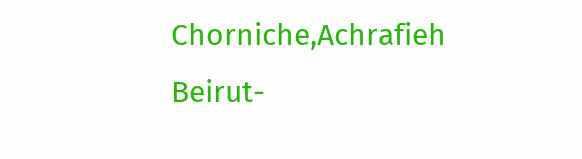Chorniche,Achrafieh
Beirut-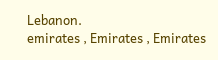Lebanon.
emirates , Emirates , Emirates